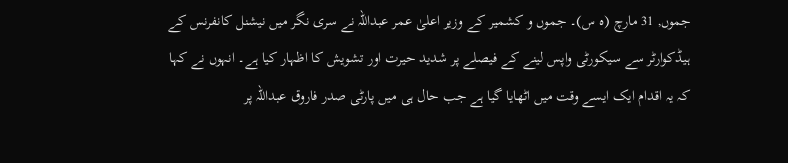جموں, 31 مارچ (ہ س)۔ جموں و کشمیر کے وزیر اعلیٰ عمر عبداللہ نے سری نگر میں نیشنل کانفرنس کے ہیڈکوارٹر سے سیکورٹی واپس لینے کے فیصلے پر شدید حیرت اور تشویش کا اظہار کیا ہے۔ انہوں نے کہا کہ یہ اقدام ایک ایسے وقت میں اٹھایا گیا ہے جب حال ہی میں پارٹی صدر فاروق عبداللہ پر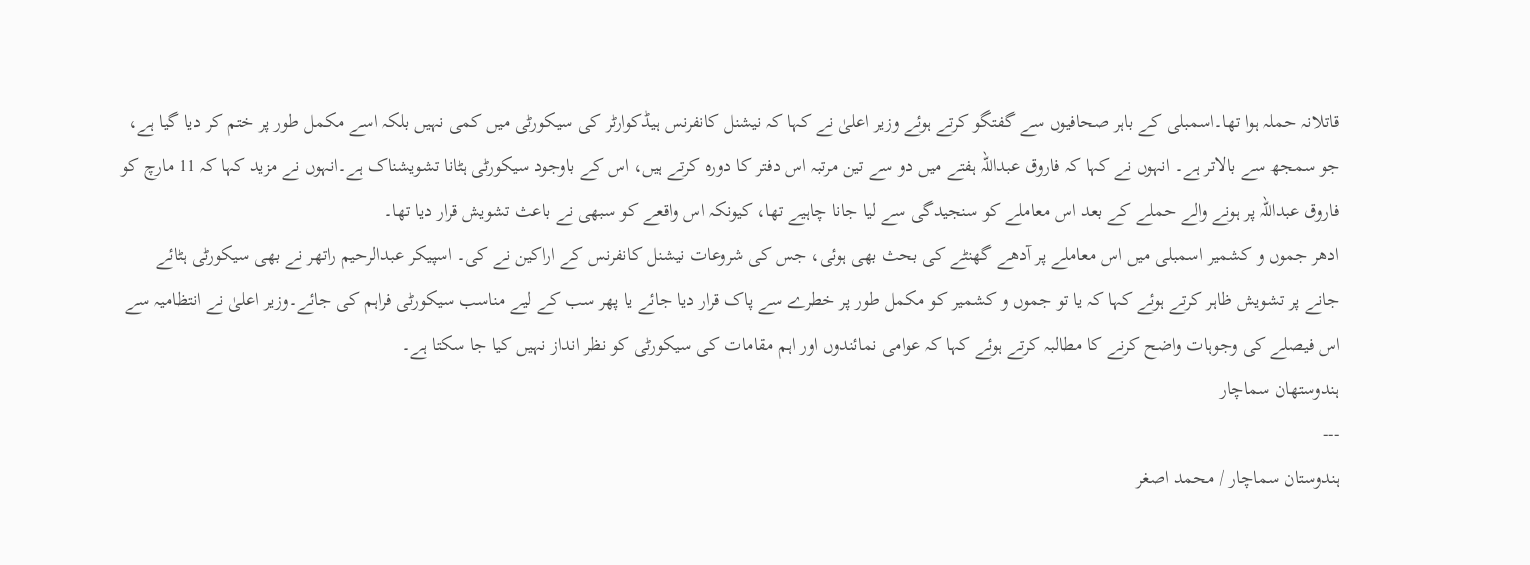قاتلانہ حملہ ہوا تھا۔اسمبلی کے باہر صحافیوں سے گفتگو کرتے ہوئے وزیر اعلیٰ نے کہا کہ نیشنل کانفرنس ہیڈکوارٹر کی سیکورٹی میں کمی نہیں بلکہ اسے مکمل طور پر ختم کر دیا گیا ہے، جو سمجھ سے بالاتر ہے۔ انہوں نے کہا کہ فاروق عبداللہ ہفتے میں دو سے تین مرتبہ اس دفتر کا دورہ کرتے ہیں، اس کے باوجود سیکورٹی ہٹانا تشویشناک ہے۔انہوں نے مزید کہا کہ 11 مارچ کو فاروق عبداللہ پر ہونے والے حملے کے بعد اس معاملے کو سنجیدگی سے لیا جانا چاہیے تھا، کیونکہ اس واقعے کو سبھی نے باعث تشویش قرار دیا تھا۔
ادھر جموں و کشمیر اسمبلی میں اس معاملے پر آدھے گھنٹے کی بحث بھی ہوئی، جس کی شروعات نیشنل کانفرنس کے اراکین نے کی۔ اسپیکر عبدالرحیم راتھر نے بھی سیکورٹی ہٹائے جانے پر تشویش ظاہر کرتے ہوئے کہا کہ یا تو جموں و کشمیر کو مکمل طور پر خطرے سے پاک قرار دیا جائے یا پھر سب کے لیے مناسب سیکورٹی فراہم کی جائے۔وزیر اعلیٰ نے انتظامیہ سے اس فیصلے کی وجوہات واضح کرنے کا مطالبہ کرتے ہوئے کہا کہ عوامی نمائندوں اور اہم مقامات کی سیکورٹی کو نظر انداز نہیں کیا جا سکتا ہے۔
ہندوستھان سماچار
---
ہندوستان سماچار / محمد اصغر